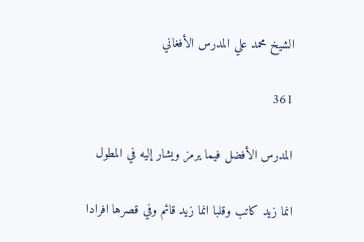الشيخ محمد علي المدرس الأفغاني

361

المدرس الأفضل فيما يرمز ويشار إليه في المطول

انما زيد كاتب وقلبا انما زيد قائم وفي قصرها افرادا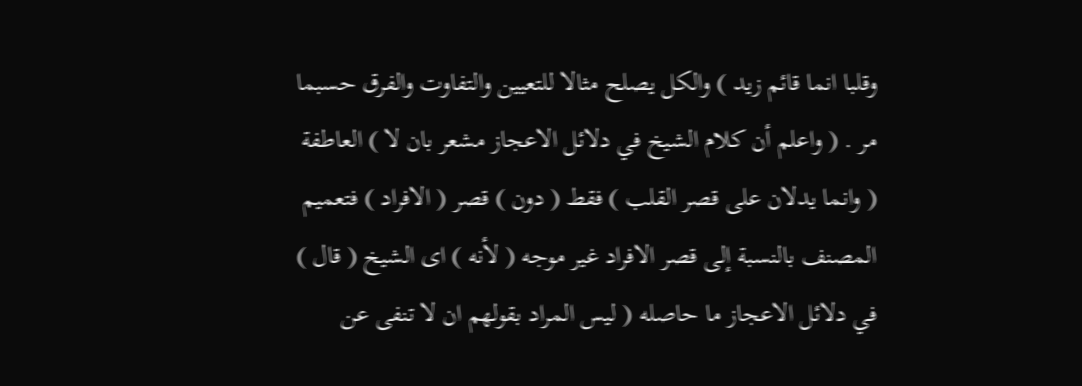وقلبا انما قائم زيد ) والكل يصلح مثالا للتعيين والتفاوت والفرق حسبما مر . ( واعلم أن كلام الشيخ في دلائل الاعجاز مشعر بان لا ) العاطفة ( وانما يدلان على قصر القلب ) فقط ( دون ) قصر ( الافراد ) فتعميم المصنف بالنسبة إلى قصر الافراد غير موجه ( لأنه ) اى الشيخ ( قال ) في دلائل الاعجاز ما حاصله ( ليس المراد بقولهم ان لا تنفى عن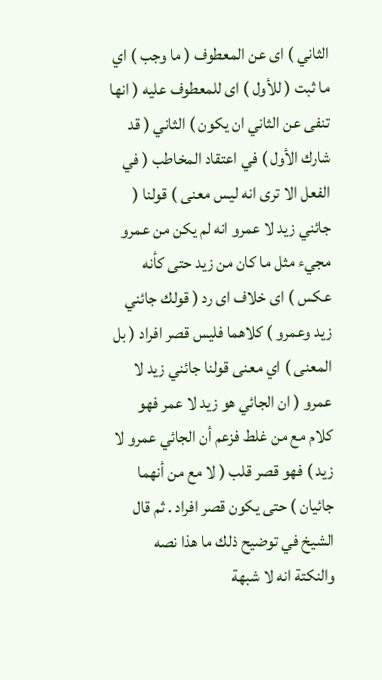الثاني ) اى عن المعطوف ( ما وجب ) اي ما ثبت ( للأول ) اى للمعطوف عليه ( انها تنفى عن الثاني ان يكون ) الثاني ( قد شارك الأول ) في اعتقاد المخاطب ( في الفعل الا ترى انه ليس معنى ) قولنا ( جائني زيد لا عمرو انه لم يكن من عمرو مجيء مثل ما كان من زيد حتى كأنه عكس ) اى خلاف اى رد ( قولك جائني زيد وعمرو ) كلاهما فليس قصر افراد ( بل المعنى ) اي معنى قولنا جائني زيد لا عمرو ( ان الجائي هو زيد لا عمر فهو كلام مع من غلط فزعم أن الجائي عمرو لا زيد ) فهو قصر قلب ( لا مع من أنهما جائيان ) حتى يكون قصر افراد . ثم قال الشيخ في توضيح ذلك ما هذا نصه والنكتة انه لا شبهة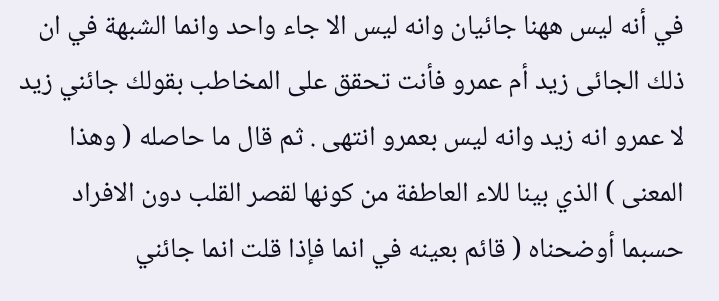في أنه ليس ههنا جائيان وانه ليس الا جاء واحد وانما الشبهة في ان ذلك الجائى زيد أم عمرو فأنت تحقق على المخاطب بقولك جائني زيد لا عمرو انه زيد وانه ليس بعمرو انتهى . ثم قال ما حاصله ( وهذا المعنى ) الذي بينا للاء العاطفة من كونها لقصر القلب دون الافراد حسبما أوضحناه ( قائم بعينه في انما فإذا قلت انما جائني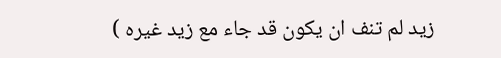زيد لم تنف ان يكون قد جاء مع زيد غيره )